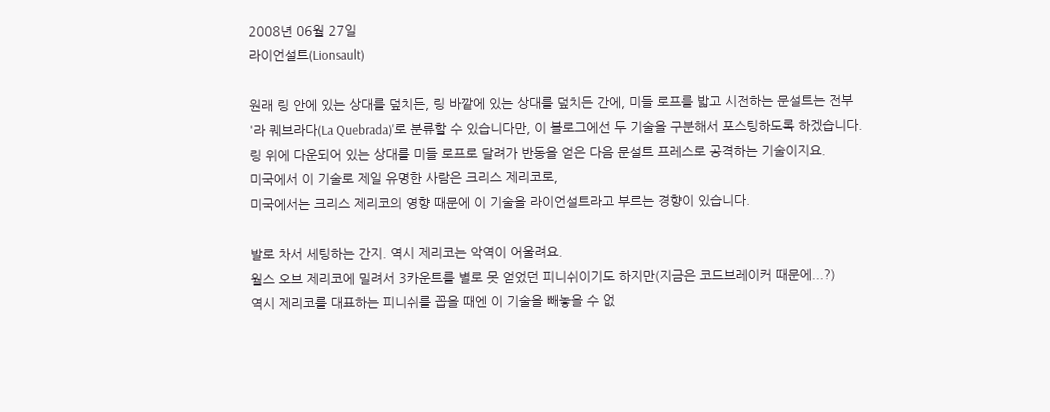2008년 06월 27일
라이언설트(Lionsault)

원래 링 안에 있는 상대를 덮치든, 링 바깥에 있는 상대를 덮치든 간에, 미들 로프를 밟고 시전하는 문설트는 전부
'라 퀘브라다(La Quebrada)'로 분류할 수 있습니다만, 이 블로그에선 두 기술을 구분해서 포스팅하도록 하겠습니다.
링 위에 다운되어 있는 상대를 미들 로프로 달려가 반동을 얻은 다음 문설트 프레스로 공격하는 기술이지요.
미국에서 이 기술로 제일 유명한 사람은 크리스 제리코로,
미국에서는 크리스 제리코의 영향 때문에 이 기술을 라이언설트라고 부르는 경향이 있습니다.

발로 차서 세팅하는 간지. 역시 제리코는 악역이 어울려요.
월스 오브 제리코에 밀려서 3카운트를 별로 못 얻었던 피니쉬이기도 하지만(지금은 코드브레이커 때문에...?)
역시 제리코를 대표하는 피니쉬를 꼽을 때엔 이 기술을 빼놓을 수 없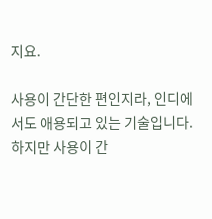지요.

사용이 간단한 편인지라, 인디에서도 애용되고 있는 기술입니다.
하지만 사용이 간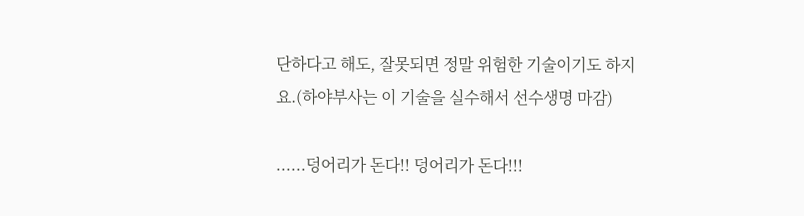단하다고 해도, 잘못되면 정말 위험한 기술이기도 하지요.(하야부사는 이 기술을 실수해서 선수생명 마감)

......덩어리가 돈다!! 덩어리가 돈다!!!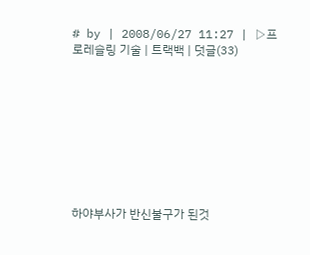# by | 2008/06/27 11:27 | ▷프로레슬링 기술 | 트랙백 | 덧글(33)









하야부사가 반신불구가 된것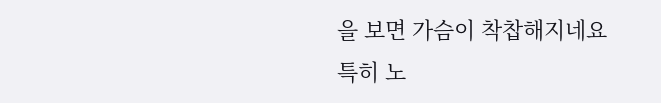을 보면 가슴이 착찹해지네요
특히 노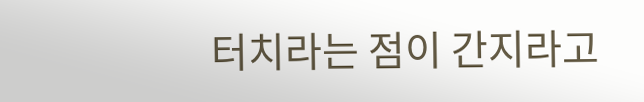터치라는 점이 간지라고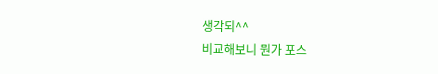생각되^^
비교해보니 뭔가 포스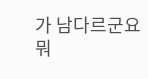가 남다르군요
뭐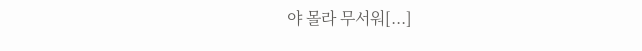야 몰라 무서워[...]